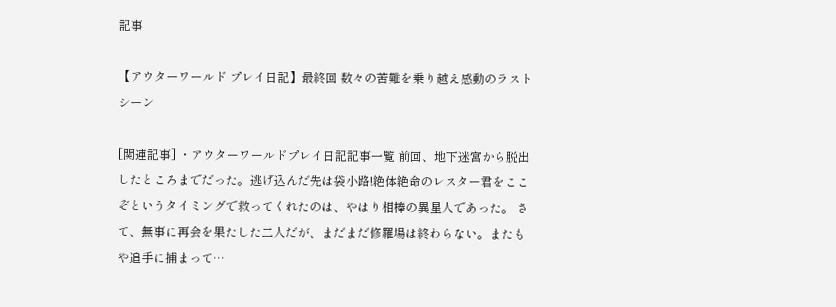記事

【アウターワールド プレイ日記】最終回 数々の苦難を乗り越え感動のラストシーン

[関連記事] ・アウターワールドプレイ日記記事一覧 前回、地下迷宮から脱出したところまでだった。逃げ込んだ先は袋小路!絶体絶命のレスター君をここぞというタイミングで救ってくれたのは、やはり相棒の異星人であった。 さて、無事に再会を果たした二人だが、まだまだ修羅場は終わらない。またもや追手に捕まって…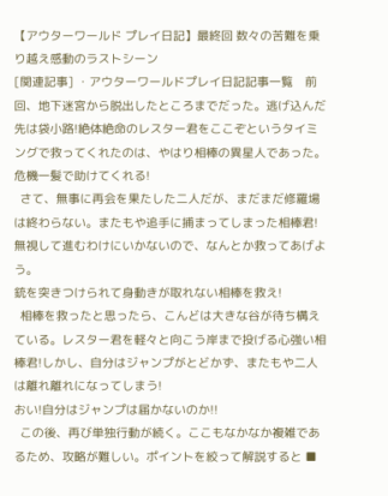【アウターワールド プレイ日記】最終回 数々の苦難を乗り越え感動のラストシーン
[関連記事] ・アウターワールドプレイ日記記事一覧    前回、地下迷宮から脱出したところまでだった。逃げ込んだ先は袋小路!絶体絶命のレスター君をここぞというタイミングで救ってくれたのは、やはり相棒の異星人であった。
危機一髪で助けてくれる!
  さて、無事に再会を果たした二人だが、まだまだ修羅場は終わらない。またもや追手に捕まってしまった相棒君!無視して進むわけにいかないので、なんとか救ってあげよう。
銃を突きつけられて身動きが取れない相棒を救え!
  相棒を救ったと思ったら、こんどは大きな谷が待ち構えている。レスター君を軽々と向こう岸まで投げる心強い相棒君!しかし、自分はジャンプがとどかず、またもや二人は離れ離れになってしまう!
おい!自分はジャンプは届かないのか!!
  この後、再び単独行動が続く。ここもなかなか複雑であるため、攻略が難しい。ポイントを絞って解説すると ■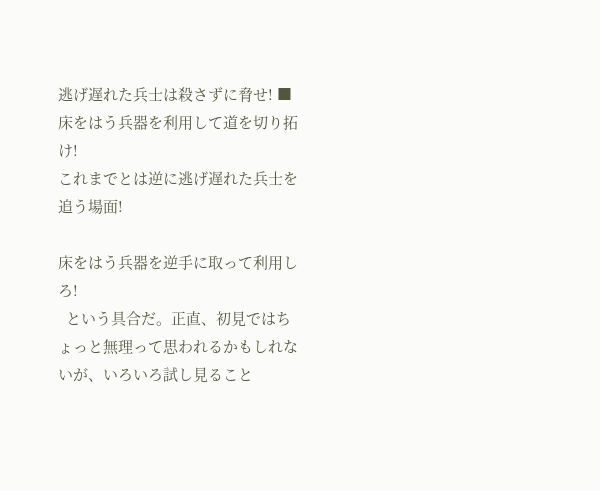逃げ遅れた兵士は殺さずに脅せ! ■床をはう兵器を利用して道を切り拓け!
これまでとは逆に逃げ遅れた兵士を追う場面!

床をはう兵器を逆手に取って利用しろ!
  という具合だ。正直、初見ではちょっと無理って思われるかもしれないが、いろいろ試し見ること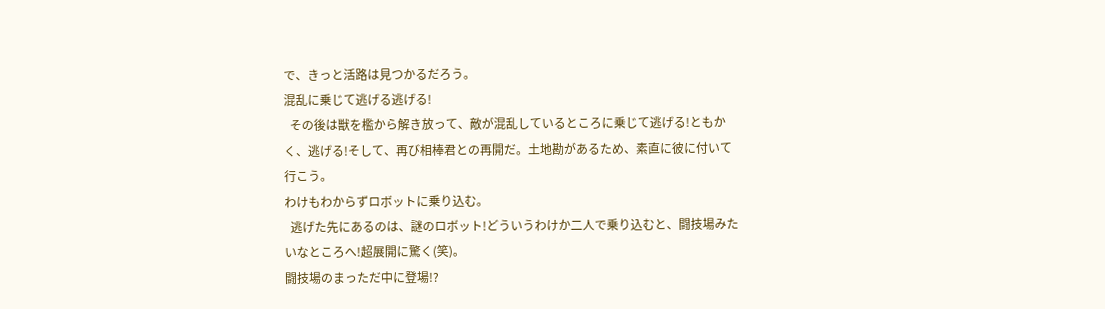で、きっと活路は見つかるだろう。
混乱に乗じて逃げる逃げる!
  その後は獣を檻から解き放って、敵が混乱しているところに乗じて逃げる!ともかく、逃げる!そして、再び相棒君との再開だ。土地勘があるため、素直に彼に付いて行こう。
わけもわからずロボットに乗り込む。
  逃げた先にあるのは、謎のロボット!どういうわけか二人で乗り込むと、闘技場みたいなところへ!超展開に驚く(笑)。
闘技場のまっただ中に登場!?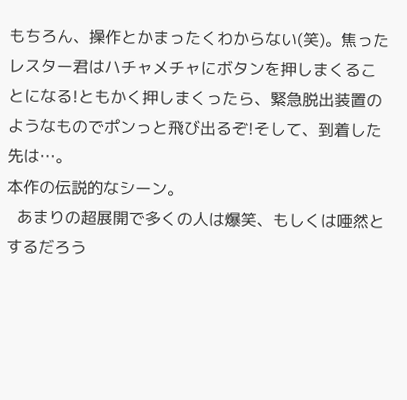もちろん、操作とかまったくわからない(笑)。焦ったレスター君はハチャメチャにボタンを押しまくることになる!ともかく押しまくったら、緊急脱出装置のようなものでポンっと飛び出るぞ!そして、到着した先は…。
本作の伝説的なシーン。
  あまりの超展開で多くの人は爆笑、もしくは唖然とするだろう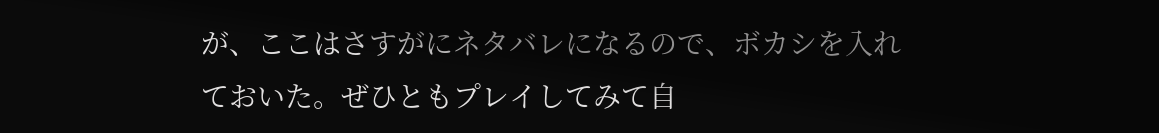が、ここはさすがにネタバレになるので、ボカシを入れておいた。ぜひともプレイしてみて自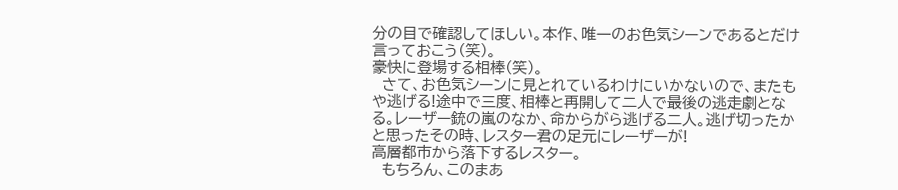分の目で確認してほしい。本作、唯一のお色気シーンであるとだけ言っておこう(笑)。
豪快に登場する相棒(笑)。
  さて、お色気シーンに見とれているわけにいかないので、またもや逃げる!途中で三度、相棒と再開して二人で最後の逃走劇となる。レーザー銃の嵐のなか、命からがら逃げる二人。逃げ切ったかと思ったその時、レスター君の足元にレーザーが!
高層都市から落下するレスター。
  もちろん、このまあ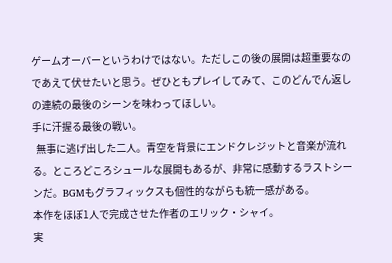ゲームオーバーというわけではない。ただしこの後の展開は超重要なのであえて伏せたいと思う。ぜひともプレイしてみて、このどんでん返しの連続の最後のシーンを味わってほしい。
手に汗握る最後の戦い。
  無事に逃げ出した二人。青空を背景にエンドクレジットと音楽が流れる。ところどころシュールな展開もあるが、非常に感動するラストシーンだ。BGMもグラフィックスも個性的ながらも統一感がある。
本作をほぼ1人で完成させた作者のエリック・シャイ。
実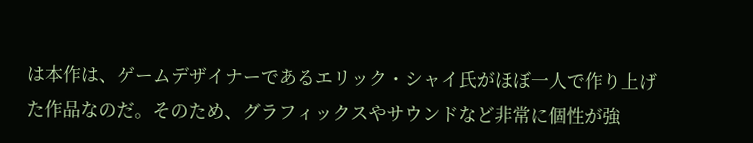は本作は、ゲームデザイナーであるエリック・シャイ氏がほぼ一人で作り上げた作品なのだ。そのため、グラフィックスやサウンドなど非常に個性が強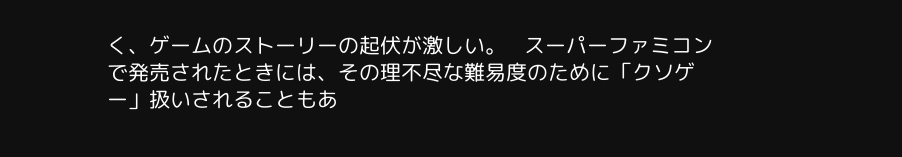く、ゲームのストーリーの起伏が激しい。   スーパーファミコンで発売されたときには、その理不尽な難易度のために「クソゲー」扱いされることもあ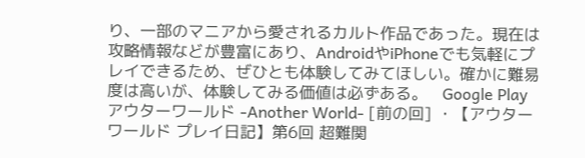り、一部のマニアから愛されるカルト作品であった。現在は攻略情報などが豊富にあり、AndroidやiPhoneでも気軽にプレイできるため、ぜひとも体験してみてほしい。確かに難易度は高いが、体験してみる価値は必ずある。   Google Play アウターワールド -Another World- [前の回] ・【アウターワールド プレイ日記】第6回 超難関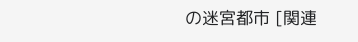の迷宮都市 [関連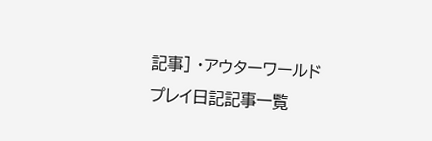記事] ・アウターワールドプレイ日記記事一覧